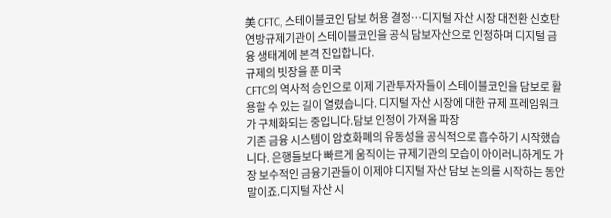美 CFTC, 스테이블코인 담보 허용 결정…디지털 자산 시장 대전환 신호탄
연방규제기관이 스테이블코인을 공식 담보자산으로 인정하며 디지털 금융 생태계에 본격 진입합니다.
규제의 빗장을 푼 미국
CFTC의 역사적 승인으로 이제 기관투자자들이 스테이블코인을 담보로 활용할 수 있는 길이 열렸습니다. 디지털 자산 시장에 대한 규제 프레임워크가 구체화되는 중입니다.담보 인정이 가져올 파장
기존 금융 시스템이 암호화폐의 유동성을 공식적으로 흡수하기 시작했습니다. 은행들보다 빠르게 움직이는 규제기관의 모습이 아이러니하게도 가장 보수적인 금융기관들이 이제야 디지털 자산 담보 논의를 시작하는 동안 말이죠.디지털 자산 시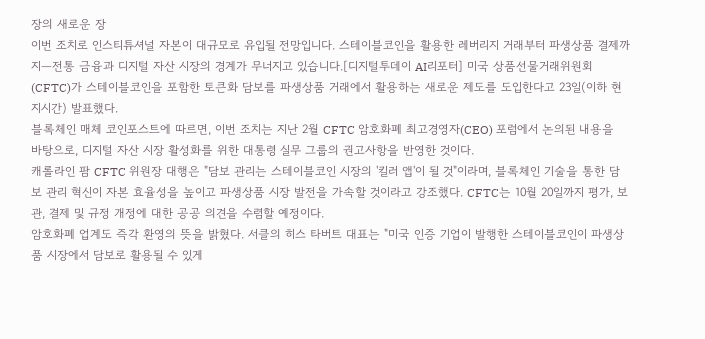장의 새로운 장
이번 조치로 인스티튜셔널 자본이 대규모로 유입될 전망입니다. 스테이블코인을 활용한 레버리지 거래부터 파생상품 결제까지—전통 금융과 디지털 자산 시장의 경계가 무너지고 있습니다.[디지털투데이 AI리포터] 미국 상품선물거래위원회(CFTC)가 스테이블코인을 포함한 토큰화 담보를 파생상품 거래에서 활용하는 새로운 제도를 도입한다고 23일(이하 현지시간) 발표했다.
블록체인 매체 코인포스트에 따르면, 이번 조치는 지난 2월 CFTC 암호화폐 최고경영자(CEO) 포럼에서 논의된 내용을 바탕으로, 디지털 자산 시장 활성화를 위한 대통령 실무 그룹의 권고사항을 반영한 것이다.
캐롤라인 팜 CFTC 위원장 대행은 "담보 관리는 스테이블코인 시장의 '킬러 앱'이 될 것"이라며, 블록체인 기술을 통한 담보 관리 혁신이 자본 효율성을 높이고 파생상품 시장 발전을 가속할 것이라고 강조했다. CFTC는 10월 20일까지 평가, 보관, 결제 및 규정 개정에 대한 공공 의견을 수렴할 예정이다.
암호화폐 업계도 즉각 환영의 뜻을 밝혔다. 서클의 히스 타버트 대표는 "미국 인증 기업이 발행한 스테이블코인이 파생상품 시장에서 담보로 활용될 수 있게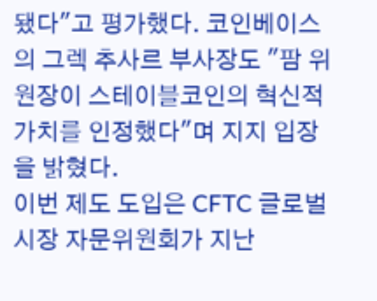됐다"고 평가했다. 코인베이스의 그렉 추사르 부사장도 "팜 위원장이 스테이블코인의 혁신적 가치를 인정했다"며 지지 입장을 밝혔다.
이번 제도 도입은 CFTC 글로벌 시장 자문위원회가 지난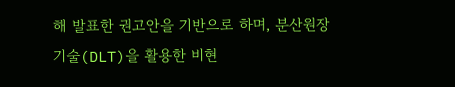해 발표한 권고안을 기반으로 하며, 분산원장기술(DLT)을 활용한 비현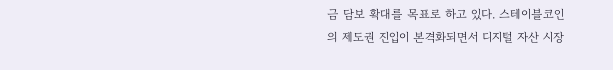금 담보 확대를 목표로 하고 있다. 스테이블코인의 제도권 진입이 본격화되면서 디지털 자산 시장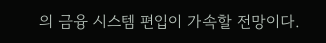의 금융 시스템 편입이 가속할 전망이다.